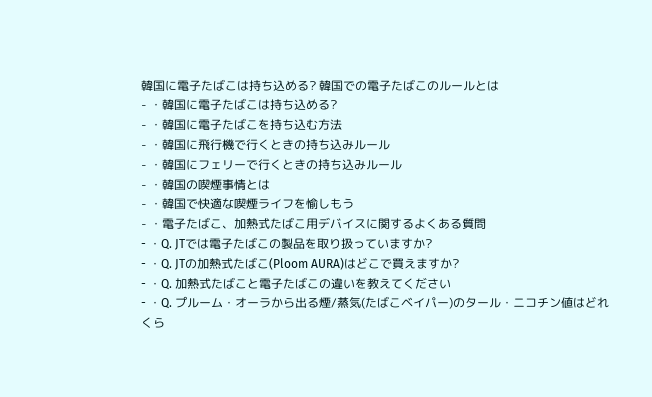韓国に電子たばこは持ち込める? 韓国での電子たばこのルールとは
- ・韓国に電子たばこは持ち込める?
- ・韓国に電子たばこを持ち込む方法
- ・韓国に飛行機で行くときの持ち込みルール
- ・韓国にフェリーで行くときの持ち込みルール
- ・韓国の喫煙事情とは
- ・韓国で快適な喫煙ライフを愉しもう
- ・電子たばこ、加熱式たばこ用デバイスに関するよくある質問
- ・Q. JTでは電子たばこの製品を取り扱っていますか?
- ・Q. JTの加熱式たばこ(Ploom AURA)はどこで買えますか?
- ・Q. 加熱式たばこと電子たばこの違いを教えてください
- ・Q. プルーム・オーラから出る煙/蒸気(たばこベイパー)のタール・ニコチン値はどれくら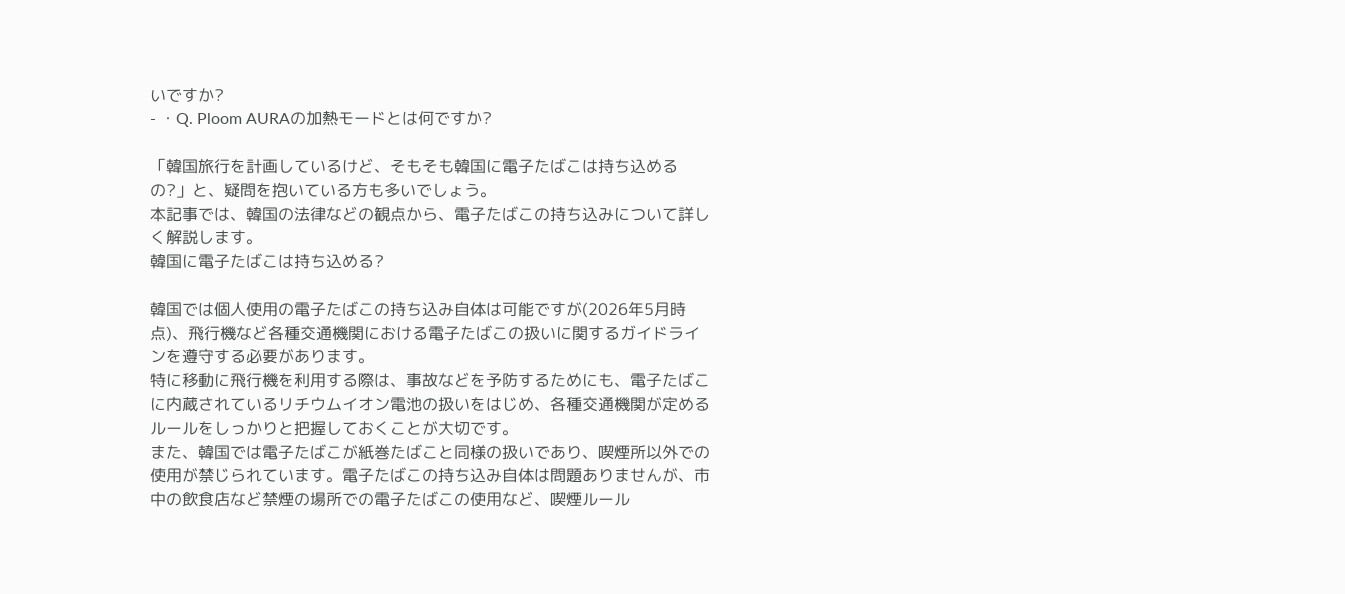いですか?
- ・Q. Ploom AURAの加熱モードとは何ですか?

「韓国旅行を計画しているけど、そもそも韓国に電子たばこは持ち込めるの?」と、疑問を抱いている方も多いでしょう。
本記事では、韓国の法律などの観点から、電子たばこの持ち込みについて詳しく解説します。
韓国に電子たばこは持ち込める?

韓国では個人使用の電子たばこの持ち込み自体は可能ですが(2026年5月時点)、飛行機など各種交通機関における電子たばこの扱いに関するガイドラインを遵守する必要があります。
特に移動に飛行機を利用する際は、事故などを予防するためにも、電子たばこに内蔵されているリチウムイオン電池の扱いをはじめ、各種交通機関が定めるルールをしっかりと把握しておくことが大切です。
また、韓国では電子たばこが紙巻たばこと同様の扱いであり、喫煙所以外での使用が禁じられています。電子たばこの持ち込み自体は問題ありませんが、市中の飲食店など禁煙の場所での電子たばこの使用など、喫煙ルール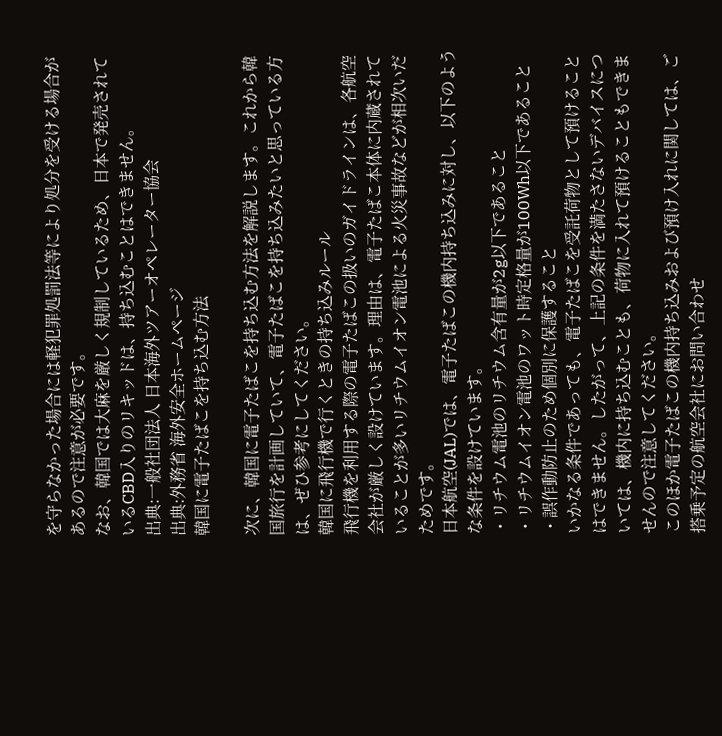を守らなかった場合には軽犯罪処罰法等により処分を受ける場合があるので注意が必要です。
なお、韓国では大麻を厳しく規制しているため、日本で発売されているCBD入りのリキッドは、持ち込むことはできません。
出典:一般社団法人 日本海外ツアーオペレーター協会
出典:外務省 海外安全ホームページ
韓国に電子たばこを持ち込む方法

次に、韓国に電子たばこを持ち込む方法を解説します。これから韓国旅行を計画していて、電子たばこを持ち込みたいと思っている方は、ぜひ参考にしてください。
韓国に飛行機で行くときの持ち込みルール
飛行機を利用する際の電子たばこの扱いのガイドラインは、各航空会社が厳しく設けています。理由は、電子たばこ本体に内蔵されていることが多いリチウムイオン電池による火災事故などが相次いだためです。
日本航空(JAL)では、電子たばこの機内持ち込みに対し、以下のような条件を設けています。
・リチウム電池のリチウム含有量が2g以下であること
・リチウムイオン電池のワット時定格量が100Wh以下であること
・誤作動防止のため個別に保護すること
いかなる条件であっても、電子たばこを受託荷物として預けることはできません。したがって、上記の条件を満たさないデバイスについては、機内に持ち込むことも、荷物に入れて預けることもできませんので注意してください。
このほか電子たばこの機内持ち込みおよび預け入れに関しては、ご搭乗予定の航空会社にお問い合わせ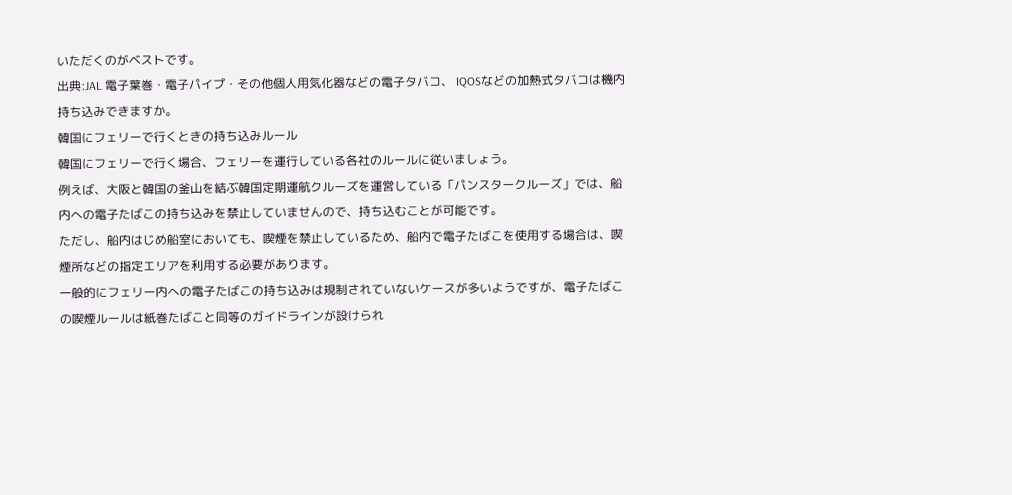いただくのがベストです。
出典:JAL 電子葉巻・電子パイプ・その他個人用気化器などの電子タバコ、 IQOSなどの加熱式タバコは機内持ち込みできますか。
韓国にフェリーで行くときの持ち込みルール
韓国にフェリーで行く場合、フェリーを運行している各社のルールに従いましょう。
例えば、大阪と韓国の釜山を結ぶ韓国定期運航クルーズを運営している「パンスタークルーズ」では、船内への電子たばこの持ち込みを禁止していませんので、持ち込むことが可能です。
ただし、船内はじめ船室においても、喫煙を禁止しているため、船内で電子たばこを使用する場合は、喫煙所などの指定エリアを利用する必要があります。
一般的にフェリー内への電子たばこの持ち込みは規制されていないケースが多いようですが、電子たばこの喫煙ルールは紙巻たばこと同等のガイドラインが設けられ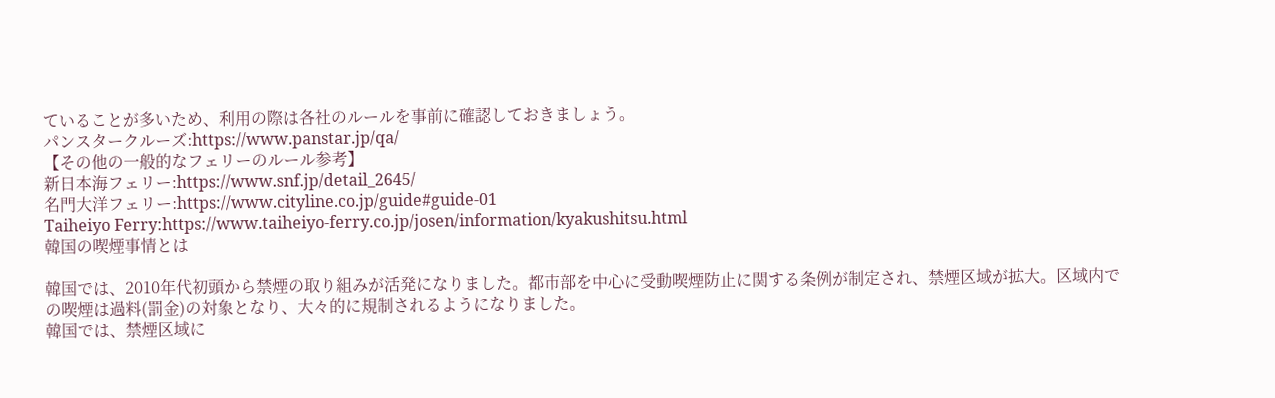ていることが多いため、利用の際は各社のルールを事前に確認しておきましょう。
パンスタークルーズ:https://www.panstar.jp/qa/
【その他の一般的なフェリーのルール参考】
新日本海フェリー:https://www.snf.jp/detail_2645/
名門大洋フェリー:https://www.cityline.co.jp/guide#guide-01
Taiheiyo Ferry:https://www.taiheiyo-ferry.co.jp/josen/information/kyakushitsu.html
韓国の喫煙事情とは

韓国では、2010年代初頭から禁煙の取り組みが活発になりました。都市部を中心に受動喫煙防止に関する条例が制定され、禁煙区域が拡大。区域内での喫煙は過料(罰金)の対象となり、大々的に規制されるようになりました。
韓国では、禁煙区域に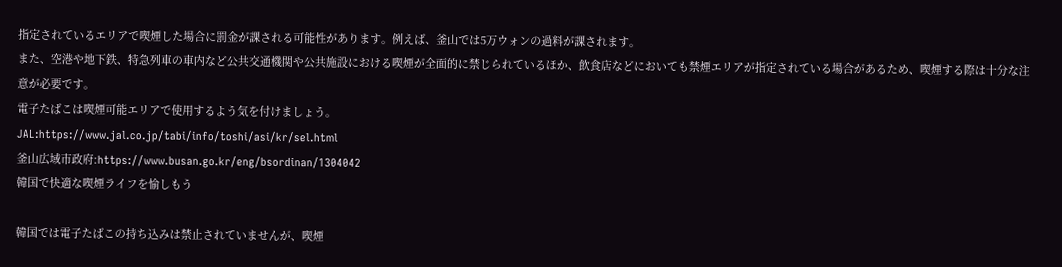指定されているエリアで喫煙した場合に罰金が課される可能性があります。例えば、釜山では5万ウォンの過料が課されます。
また、空港や地下鉄、特急列車の車内など公共交通機関や公共施設における喫煙が全面的に禁じられているほか、飲食店などにおいても禁煙エリアが指定されている場合があるため、喫煙する際は十分な注意が必要です。
電子たばこは喫煙可能エリアで使用するよう気を付けましょう。
JAL:https://www.jal.co.jp/tabi/info/toshi/asi/kr/sel.html
釜山広域市政府:https://www.busan.go.kr/eng/bsordinan/1304042
韓国で快適な喫煙ライフを愉しもう

韓国では電子たばこの持ち込みは禁止されていませんが、喫煙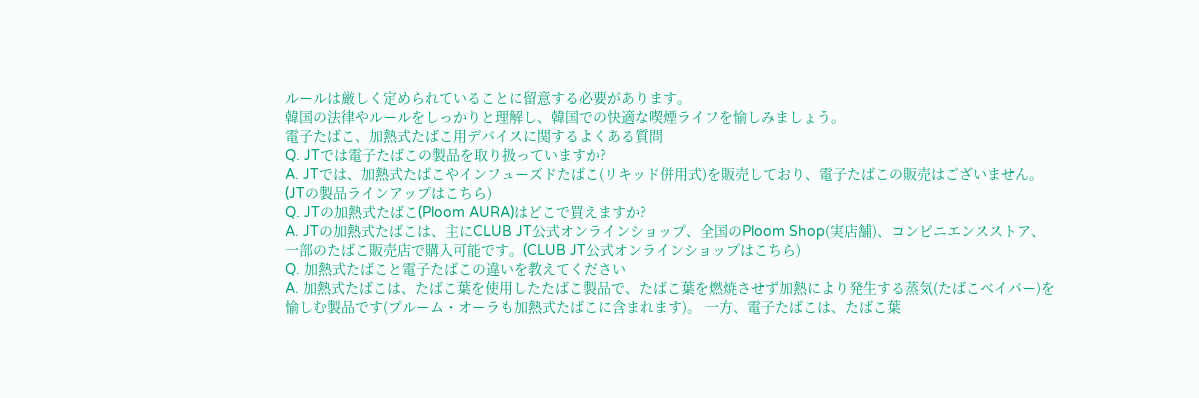ルールは厳しく定められていることに留意する必要があります。
韓国の法律やルールをしっかりと理解し、韓国での快適な喫煙ライフを愉しみましょう。
電子たばこ、加熱式たばこ用デバイスに関するよくある質問
Q. JTでは電子たばこの製品を取り扱っていますか?
A. JTでは、加熱式たばこやインフューズドたばこ(リキッド併用式)を販売しており、電子たばこの販売はございません。(JTの製品ラインアップはこちら)
Q. JTの加熱式たばこ(Ploom AURA)はどこで買えますか?
A. JTの加熱式たばこは、主にCLUB JT公式オンラインショップ、全国のPloom Shop(実店舗)、コンビニエンスストア、一部のたばこ販売店で購入可能です。(CLUB JT公式オンラインショップはこちら)
Q. 加熱式たばこと電子たばこの違いを教えてください
A. 加熱式たばこは、たばこ葉を使用したたばこ製品で、たばこ葉を燃焼させず加熱により発生する蒸気(たばこベイパー)を愉しむ製品です(プルーム・オーラも加熱式たばこに含まれます)。 一方、電子たばこは、たばこ葉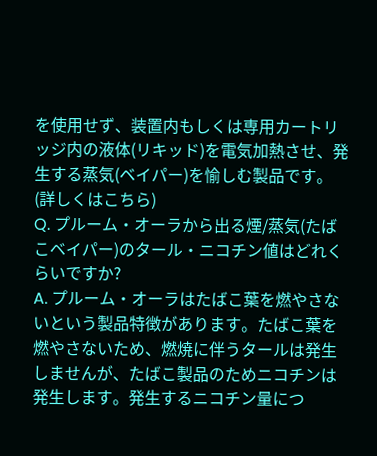を使用せず、装置内もしくは専用カートリッジ内の液体(リキッド)を電気加熱させ、発生する蒸気(ベイパー)を愉しむ製品です。(詳しくはこちら)
Q. プルーム・オーラから出る煙/蒸気(たばこベイパー)のタール・ニコチン値はどれくらいですか?
A. プルーム・オーラはたばこ葉を燃やさないという製品特徴があります。たばこ葉を燃やさないため、燃焼に伴うタールは発生しませんが、たばこ製品のためニコチンは発生します。発生するニコチン量につ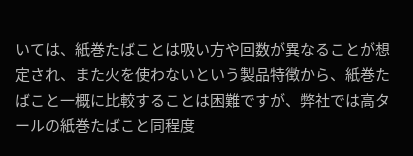いては、紙巻たばことは吸い方や回数が異なることが想定され、また火を使わないという製品特徴から、紙巻たばこと一概に比較することは困難ですが、弊社では高タールの紙巻たばこと同程度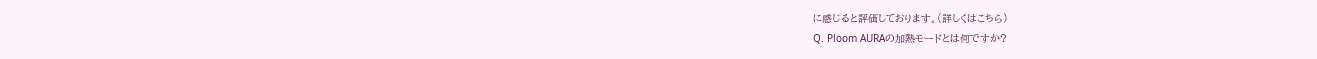に感じると評価しております。(詳しくはこちら)
Q. Ploom AURAの加熱モードとは何ですか?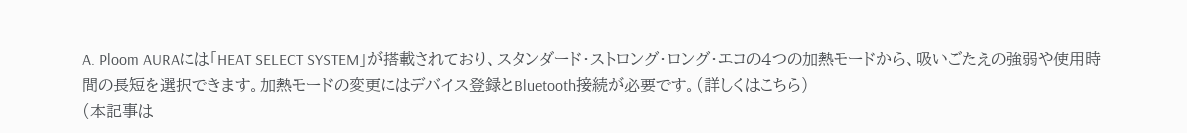A. Ploom AURAには「HEAT SELECT SYSTEM」が搭載されており、スタンダード・ストロング・ロング・エコの4つの加熱モードから、吸いごたえの強弱や使用時間の長短を選択できます。加熱モードの変更にはデバイス登録とBluetooth接続が必要です。(詳しくはこちら)
(本記事は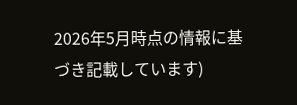2026年5月時点の情報に基づき記載しています)